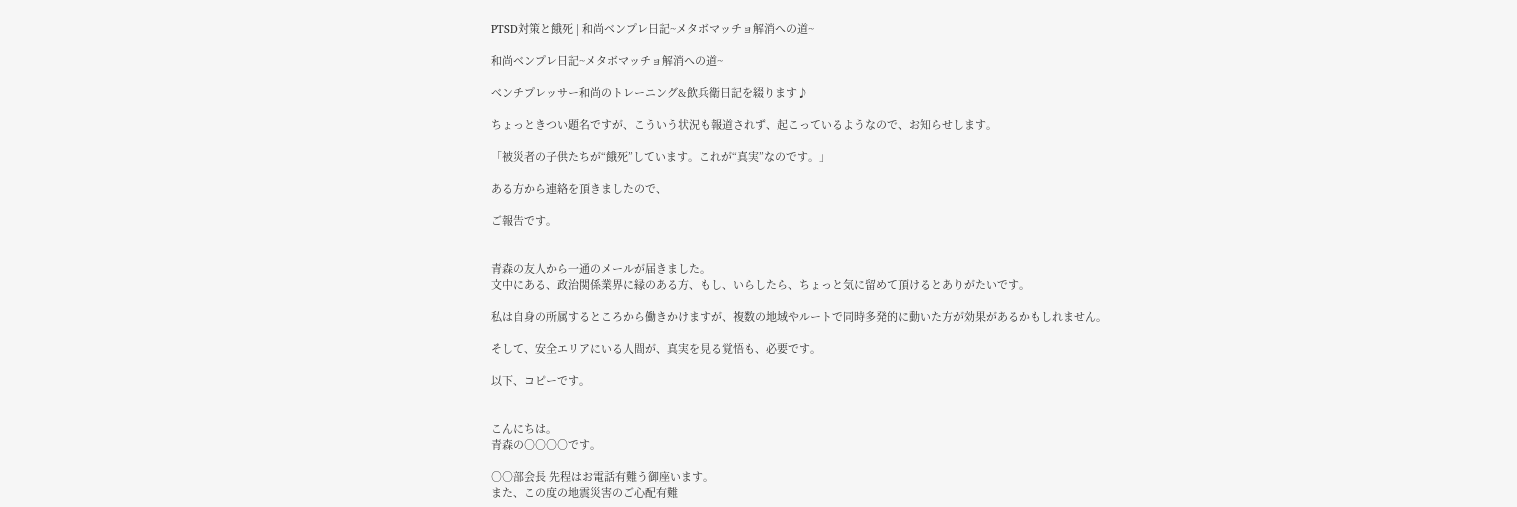PTSD対策と餓死 | 和尚ベンプレ日記~メタボマッチョ解消への道~

和尚ベンプレ日記~メタボマッチョ解消への道~

べンチプレッサー和尚のトレーニング&飲兵衛日記を綴ります♪

ちょっときつい題名ですが、こういう状況も報道されず、起こっているようなので、お知らせします。

「被災者の子供たちが“餓死”しています。これが“真実”なのです。」

ある方から連絡を頂きましたので、

ご報告です。


青森の友人から一通のメールが届きました。
文中にある、政治関係業界に縁のある方、もし、いらしたら、ちょっと気に留めて頂けるとありがたいです。

私は自身の所属するところから働きかけますが、複数の地域やルートで同時多発的に動いた方が効果があるかもしれません。

そして、安全エリアにいる人間が、真実を見る覚悟も、必要です。

以下、コピーです。


こんにちは。
青森の○○○○です。

○○部会長 先程はお電話有難う御座います。
また、この度の地震災害のご心配有難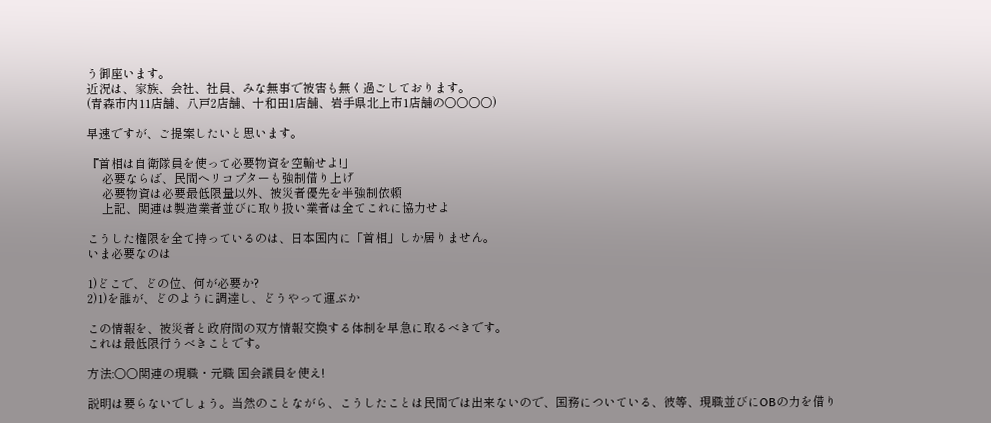う御座います。
近況は、家族、会社、社員、みな無事で被害も無く過ごしております。
(青森市内11店舗、八戸2店舗、十和田1店舗、岩手県北上市1店舗の○○○○)

早速ですが、ご提案したいと思います。

『首相は自衛隊員を使って必要物資を空輸せよ!」
     必要ならば、民間ヘリコプターも強制借り上げ
     必要物資は必要最低限量以外、被災者優先を半強制依頼
     上記、関連は製造業者並びに取り扱い業者は全てこれに協力せよ

こうした権限を全て持っているのは、日本国内に「首相」しか居りません。
いま必要なのは

1)どこで、どの位、何が必要か?
2)1)を誰が、どのように調達し、どうやって運ぶか

この情報を、被災者と政府間の双方情報交換する体制を早急に取るべきです。
これは最低限行うべきことです。

方法:○○関連の現職・元職 国会議員を使え!

説明は要らないでしょう。当然のことながら、こうしたことは民間では出来ないので、国務についている、彼等、現職並びにOBの力を借り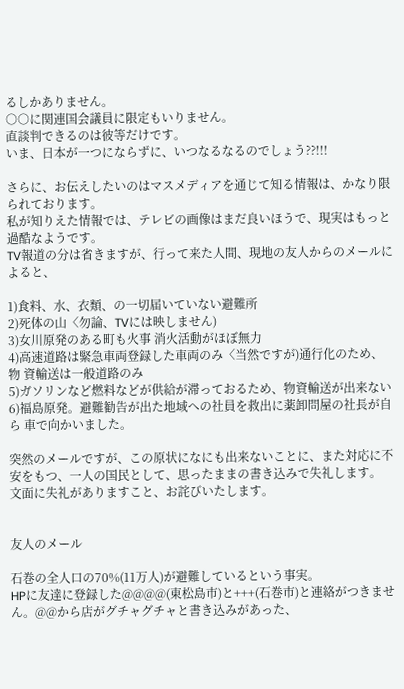るしかありません。
○○に関連国会議員に限定もいりません。
直談判できるのは彼等だけです。
いま、日本が一つにならずに、いつなるなるのでしょう??!!!

さらに、お伝えしたいのはマスメディアを通じて知る情報は、かなり限られております。
私が知りえた情報では、テレビの画像はまだ良いほうで、現実はもっと過酷なようです。
TV報道の分は省きますが、行って来た人間、現地の友人からのメールによると、

1)食料、水、衣類、の一切届いていない避難所
2)死体の山〈勿論、TVには映しません)
3)女川原発のある町も火事 消火活動がほぼ無力
4)高速道路は緊急車両登録した車両のみ〈当然ですが)通行化のため、物 資輸送は一般道路のみ
5)ガソリンなど燃料などが供給が滞っておるため、物資輸送が出来ない
6)福島原発。避難勧告が出た地域への社員を救出に薬卸問屋の社長が自ら 車で向かいました。

突然のメールですが、この原状になにも出来ないことに、また対応に不安をもつ、一人の国民として、思ったままの書き込みで失礼します。
文面に失礼がありますこと、お詫びいたします。


友人のメール

石巻の全人口の70%(11万人)が避難しているという事実。
HPに友達に登録した@@@@(東松島市)と+++(石巻市)と連絡がつきません。@@から店がグチャグチャと書き込みがあった、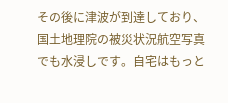その後に津波が到達しており、国土地理院の被災状況航空写真でも水浸しです。自宅はもっと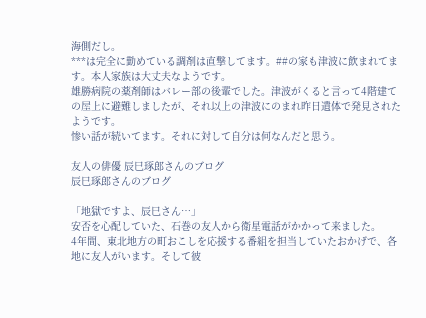海側だし。
***は完全に勤めている調剤は直撃してます。##の家も津波に飲まれてます。本人家族は大丈夫なようです。
雄勝病院の薬剤師はバレー部の後輩でした。津波がくると言って4階建ての屋上に避難しましたが、それ以上の津波にのまれ昨日遺体で発見されたようです。
惨い話が続いてます。それに対して自分は何なんだと思う。

友人の俳優 辰巳琢郎さんのブログ
辰巳琢郎さんのブログ

「地獄ですよ、辰巳さん…」
安否を心配していた、石巻の友人から衛星電話がかかって来ました。
4年間、東北地方の町おこしを応援する番組を担当していたおかげで、各地に友人がいます。そして彼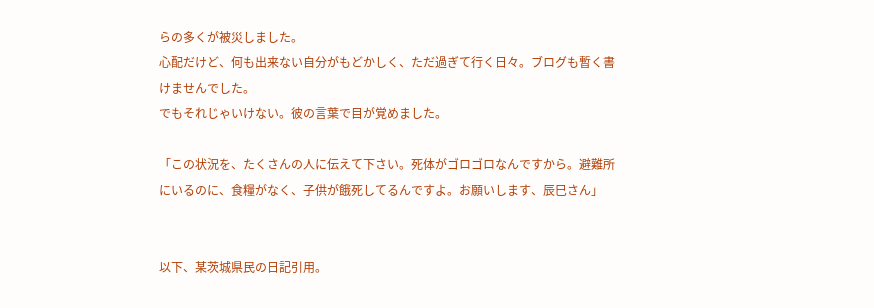らの多くが被災しました。
心配だけど、何も出来ない自分がもどかしく、ただ過ぎて行く日々。ブログも暫く書けませんでした。
でもそれじゃいけない。彼の言葉で目が覚めました。

「この状況を、たくさんの人に伝えて下さい。死体がゴロゴロなんですから。避難所にいるのに、食糧がなく、子供が餓死してるんですよ。お願いします、辰巳さん」


以下、某茨城県民の日記引用。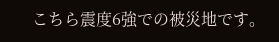こちら震度6強での被災地です。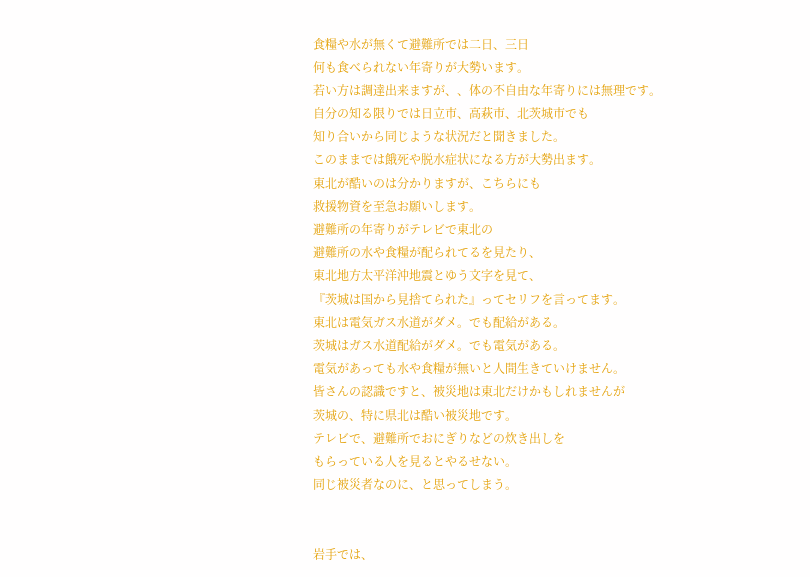食糧や水が無くて避難所では二日、三日
何も食べられない年寄りが大勢います。
若い方は調達出来ますが、、体の不自由な年寄りには無理です。
自分の知る限りでは日立市、高萩市、北茨城市でも
知り合いから同じような状況だと聞きました。
このままでは餓死や脱水症状になる方が大勢出ます。
東北が酷いのは分かりますが、こちらにも
救援物資を至急お願いします。
避難所の年寄りがテレビで東北の
避難所の水や食糧が配られてるを見たり、
東北地方太平洋沖地震とゆう文字を見て、
『茨城は国から見捨てられた』ってセリフを言ってます。
東北は電気ガス水道がダメ。でも配給がある。
茨城はガス水道配給がダメ。でも電気がある。
電気があっても水や食糧が無いと人間生きていけません。
皆さんの認識ですと、被災地は東北だけかもしれませんが
茨城の、特に県北は酷い被災地です。
テレビで、避難所でおにぎりなどの炊き出しを
もらっている人を見るとやるせない。
同じ被災者なのに、と思ってしまう。


岩手では、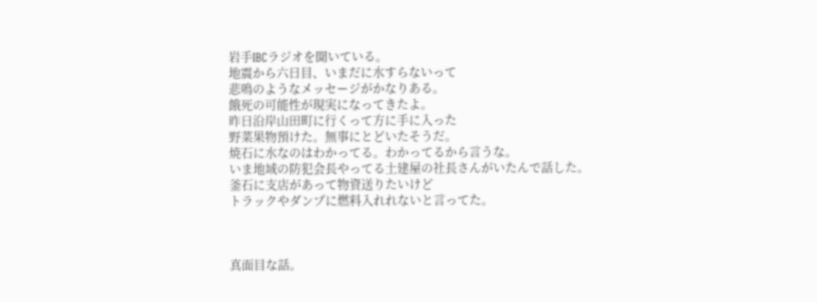岩手IBCラジオを聞いている。
地震から六日目、いまだに水すらないって
悲鳴のようなメッセージがかなりある。
餓死の可能性が現実になってきたよ。
昨日沿岸山田町に行くって方に手に入った
野菜果物預けた。無事にとどいたそうだ。
焼石に水なのはわかってる。わかってるから言うな。
いま地域の防犯会長やってる土建屋の社長さんがいたんで話した。
釜石に支店があって物資送りたいけど
トラックやダンプに燃料入れれないと言ってた。



真面目な話。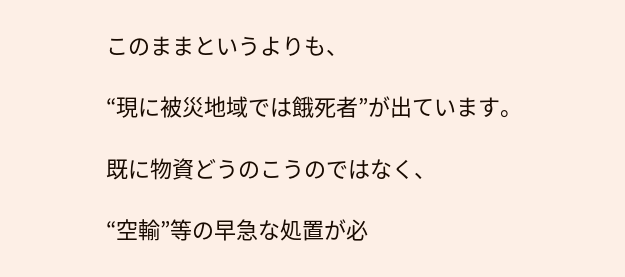このままというよりも、

“現に被災地域では餓死者”が出ています。

既に物資どうのこうのではなく、

“空輸”等の早急な処置が必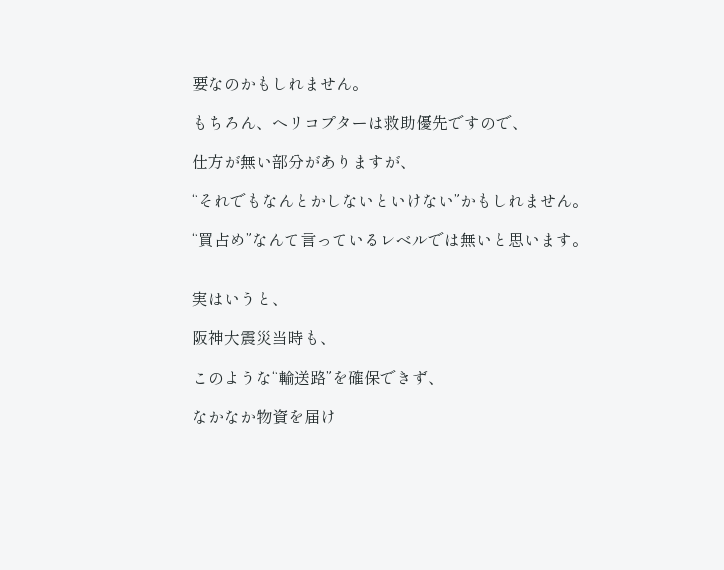要なのかもしれません。

もちろん、ヘリコプターは救助優先ですので、

仕方が無い部分がありますが、

“それでもなんとかしないといけない”かもしれません。

“買占め”なんて言っているレベルでは無いと思います。


実はいうと、

阪神大震災当時も、

このような“輸送路”を確保できず、

なかなか物資を届け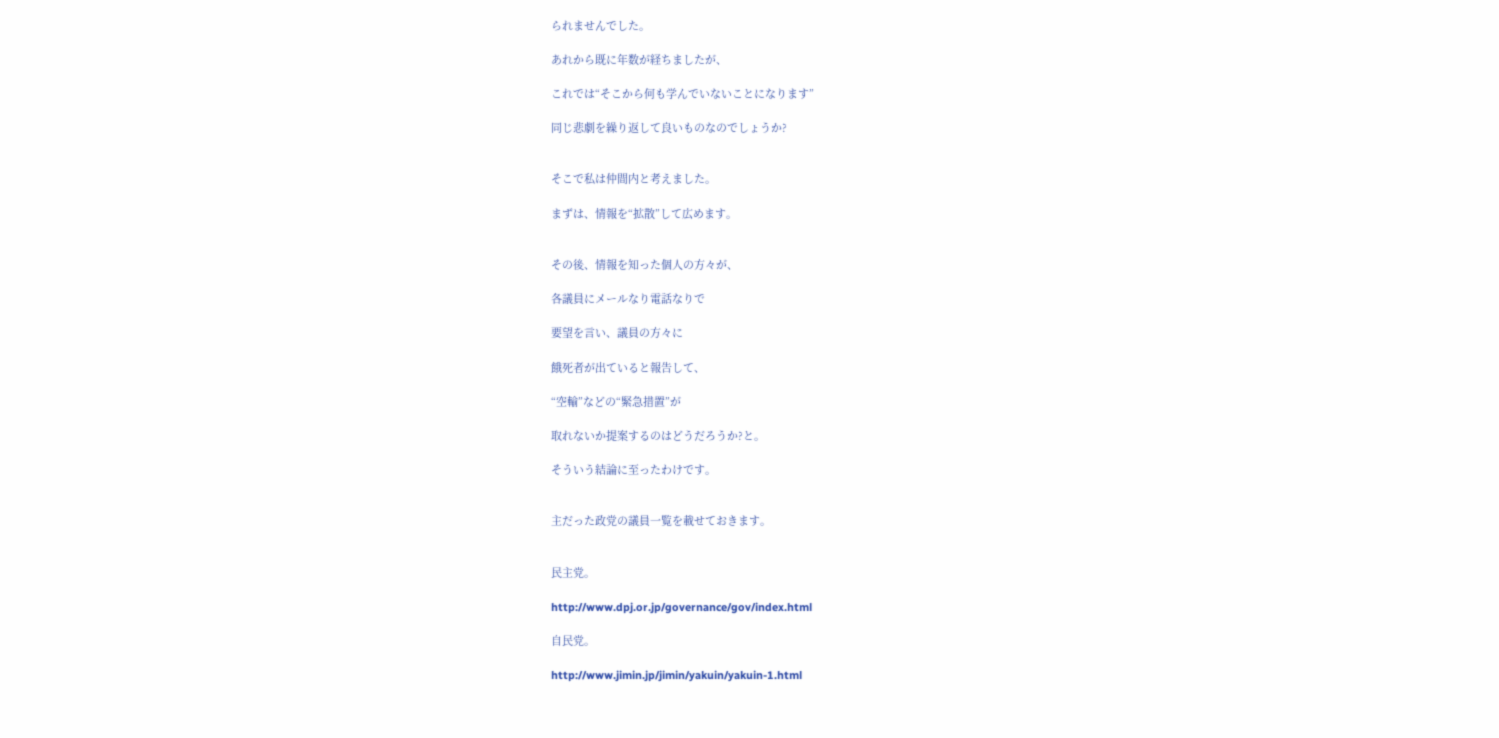られませんでした。

あれから既に年数が経ちましたが、

これでは“そこから何も学んでいないことになります”

同じ悲劇を繰り返して良いものなのでしょうか?


そこで私は仲間内と考えました。

まずは、情報を“拡散”して広めます。


その後、情報を知った個人の方々が、

各議員にメールなり電話なりで

要望を言い、議員の方々に

餓死者が出ていると報告して、

“空輸”などの“緊急措置”が

取れないか提案するのはどうだろうか?と。

そういう結論に至ったわけです。


主だった政党の議員一覧を載せておきます。


民主党。

http://www.dpj.or.jp/governance/gov/index.html

自民党。

http://www.jimin.jp/jimin/yakuin/yakuin-1.html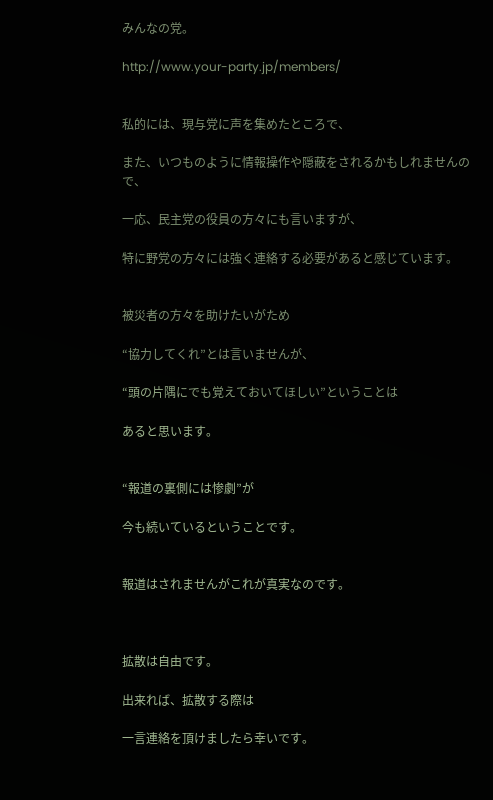みんなの党。

http://www.your-party.jp/members/


私的には、現与党に声を集めたところで、

また、いつものように情報操作や隠蔽をされるかもしれませんので、

一応、民主党の役員の方々にも言いますが、

特に野党の方々には強く連絡する必要があると感じています。


被災者の方々を助けたいがため

“協力してくれ”とは言いませんが、

“頭の片隅にでも覚えておいてほしい”ということは

あると思います。


“報道の裏側には惨劇”が

今も続いているということです。


報道はされませんがこれが真実なのです。



拡散は自由です。

出来れば、拡散する際は

一言連絡を頂けましたら幸いです。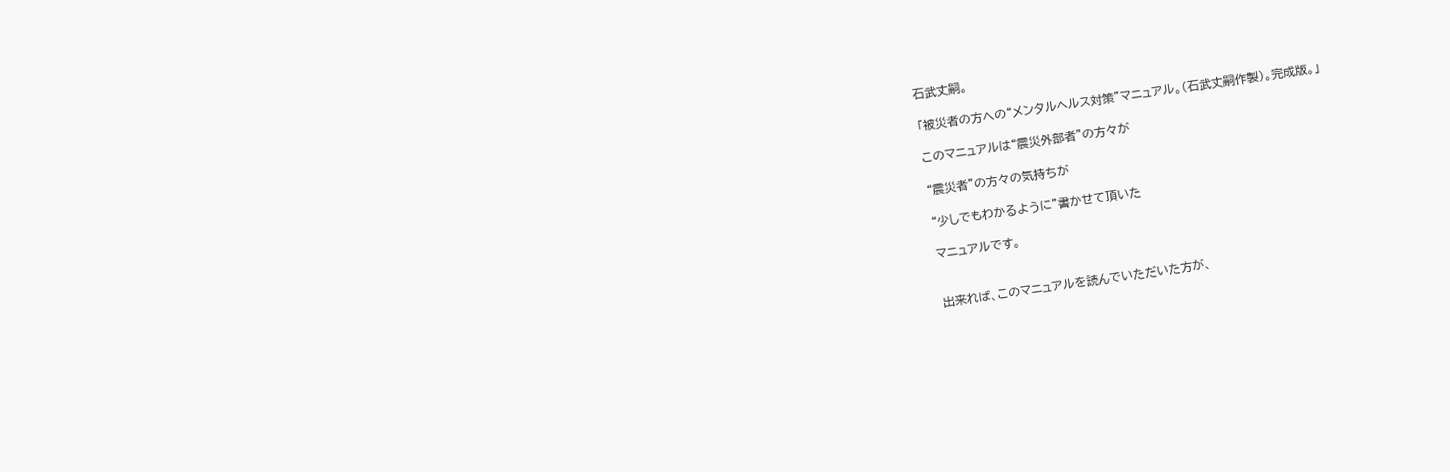石武丈嗣。

「被災者の方への“メンタルヘルス対策”マニュアル。(石武丈嗣作製)。完成版。」

このマニュアルは“震災外部者”の方々が

“震災者”の方々の気持ちが

“少しでもわかるように”書かせて頂いた

マニュアルです。


出来れば、このマニュアルを読んでいただいた方が、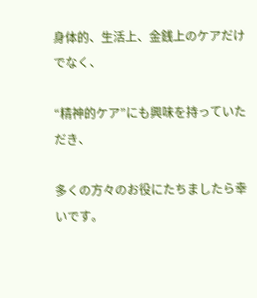身体的、生活上、金銭上のケアだけでなく、

“精神的ケア”にも興味を持っていただき、

多くの方々のお役にたちましたら幸いです。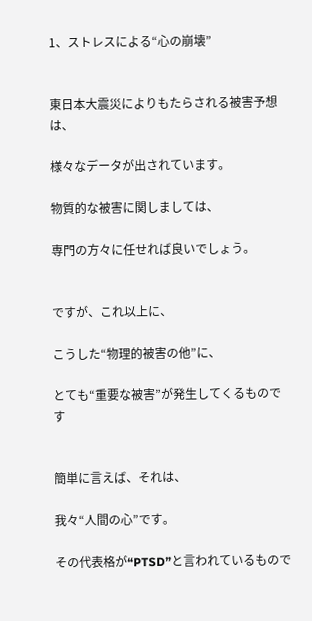1、ストレスによる“心の崩壊”


東日本大震災によりもたらされる被害予想は、

様々なデータが出されています。

物質的な被害に関しましては、

専門の方々に任せれば良いでしょう。


ですが、これ以上に、

こうした“物理的被害の他”に、

とても“重要な被害”が発生してくるものです


簡単に言えば、それは、

我々“人間の心”です。

その代表格が“PTSD”と言われているもので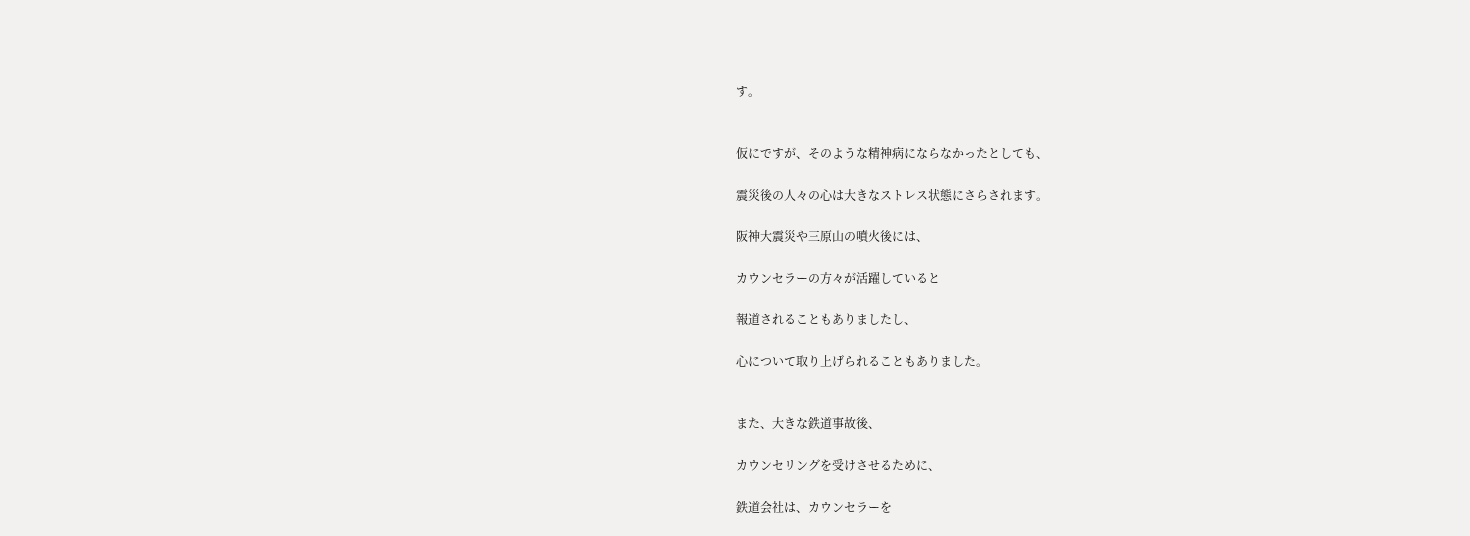す。


仮にですが、そのような精神病にならなかったとしても、

震災後の人々の心は大きなストレス状態にさらされます。

阪神大震災や三原山の噴火後には、

カウンセラーの方々が活躍していると

報道されることもありましたし、

心について取り上げられることもありました。


また、大きな鉄道事故後、

カウンセリングを受けさせるために、

鉄道会社は、カウンセラーを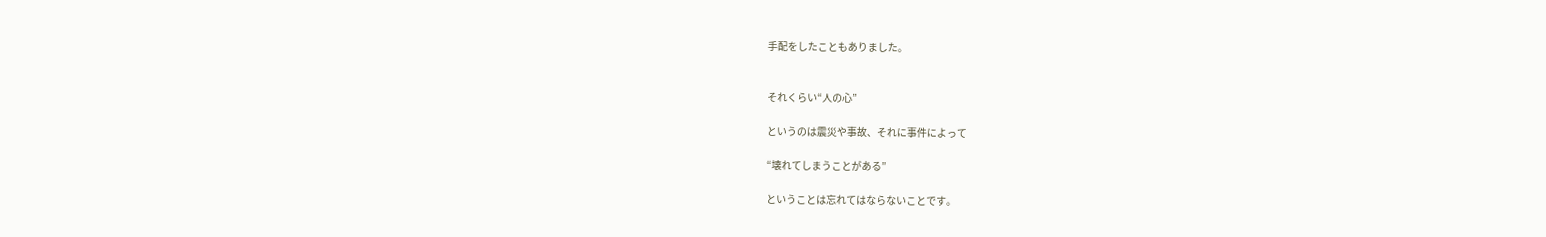手配をしたこともありました。


それくらい“人の心”

というのは震災や事故、それに事件によって

“壊れてしまうことがある”

ということは忘れてはならないことです。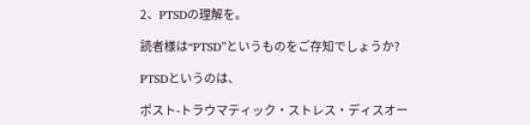2、PTSDの理解を。

読者様は“PTSD”というものをご存知でしょうか?

PTSDというのは、

ポスト-トラウマティック・ストレス・ディスオー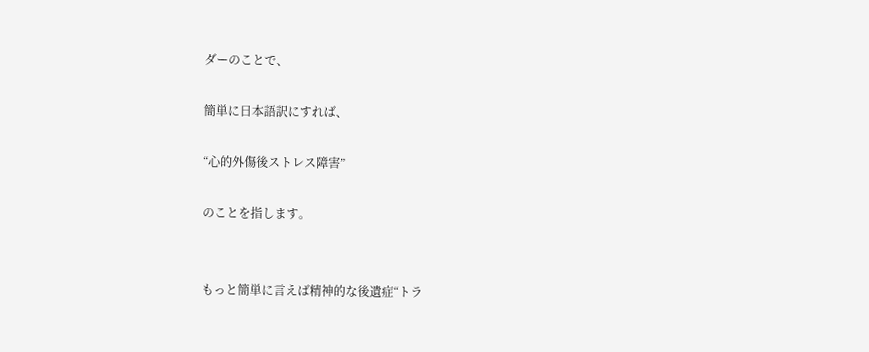ダーのことで、

簡単に日本語訳にすれば、

“心的外傷後ストレス障害”

のことを指します。


もっと簡単に言えば精神的な後遺症“トラ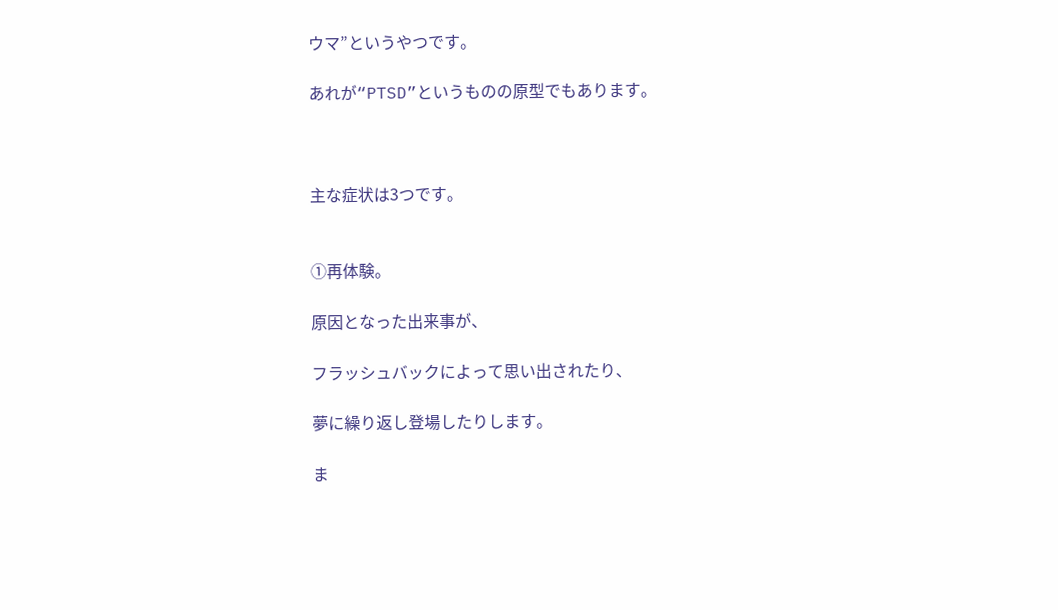ウマ”というやつです。

あれが“PTSD”というものの原型でもあります。



主な症状は3つです。


①再体験。

原因となった出来事が、

フラッシュバックによって思い出されたり、

夢に繰り返し登場したりします。

ま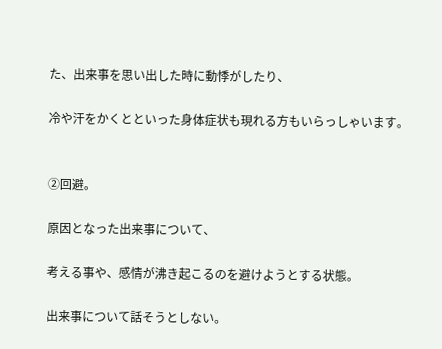た、出来事を思い出した時に動悸がしたり、

冷や汗をかくとといった身体症状も現れる方もいらっしゃいます。


②回避。

原因となった出来事について、

考える事や、感情が沸き起こるのを避けようとする状態。

出来事について話そうとしない。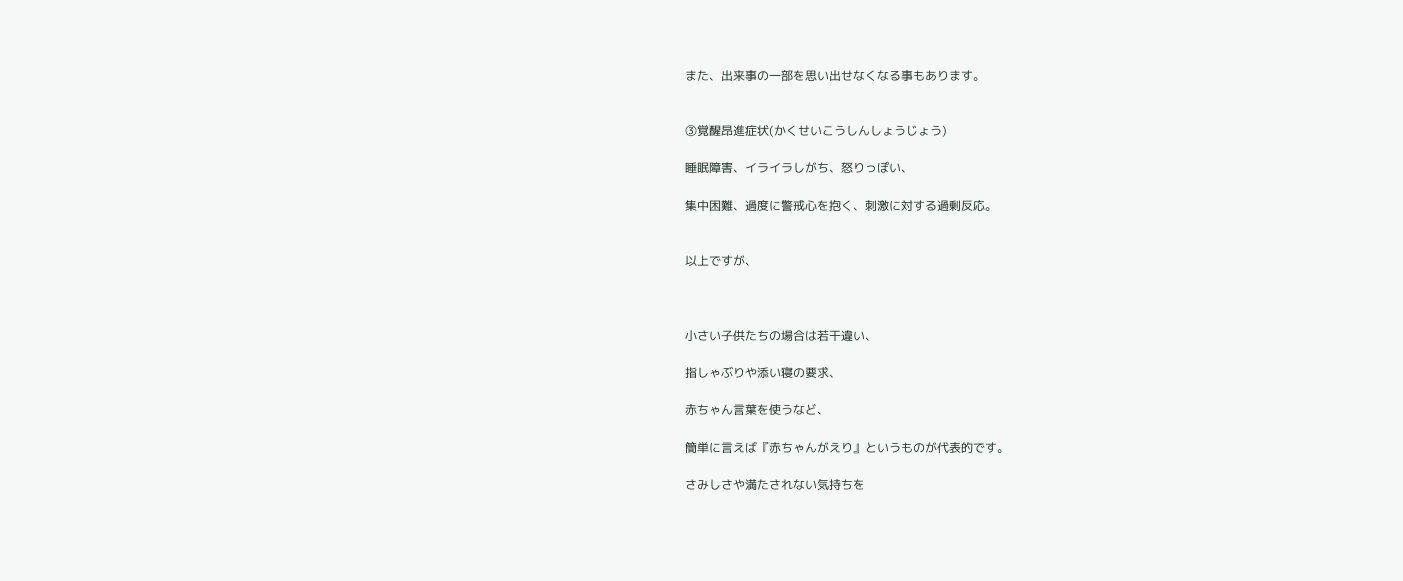また、出来事の一部を思い出せなくなる事もあります。


③覚醒昂進症状(かくせいこうしんしょうじょう)

睡眠障害、イライラしがち、怒りっぽい、

集中困難、過度に警戒心を抱く、刺激に対する過剰反応。


以上ですが、



小さい子供たちの場合は若干違い、

指しゃぶりや添い寝の要求、

赤ちゃん言葉を使うなど、

簡単に言えば『赤ちゃんがえり』というものが代表的です。

さみしさや満たされない気持ちを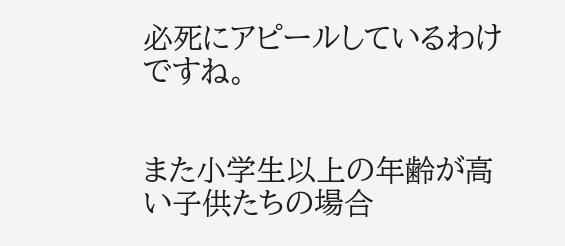必死にアピールしているわけですね。


また小学生以上の年齢が高い子供たちの場合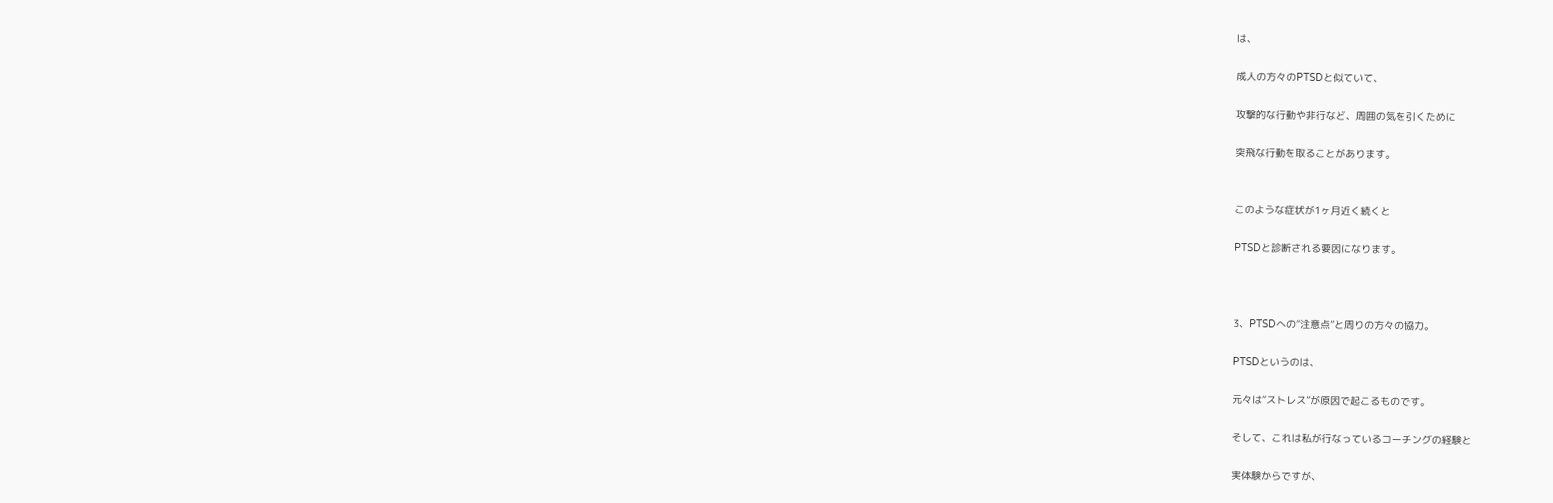は、

成人の方々のPTSDと似ていて、

攻撃的な行動や非行など、周囲の気を引くために

突飛な行動を取ることがあります。


このような症状が1ヶ月近く続くと

PTSDと診断される要因になります。



3、PTSDへの“注意点”と周りの方々の協力。

PTSDというのは、

元々は“ストレス”が原因で起こるものです。

そして、これは私が行なっているコーチングの経験と

実体験からですが、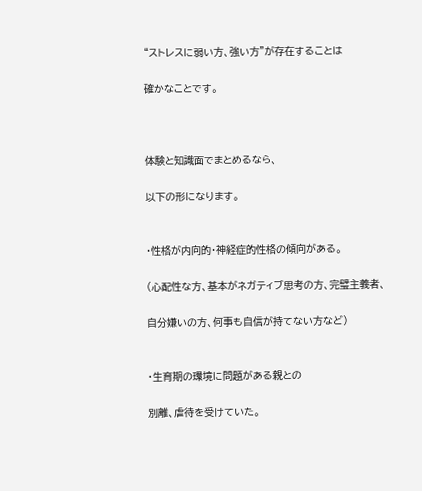“ストレスに弱い方、強い方”が存在することは

確かなことです。



体験と知識面でまとめるなら、

以下の形になります。


・性格が内向的・神経症的性格の傾向がある。

(心配性な方、基本がネガティブ思考の方、完璧主義者、

自分嫌いの方、何事も自信が持てない方など)


・生育期の環境に問題がある親との

別離、虐待を受けていた。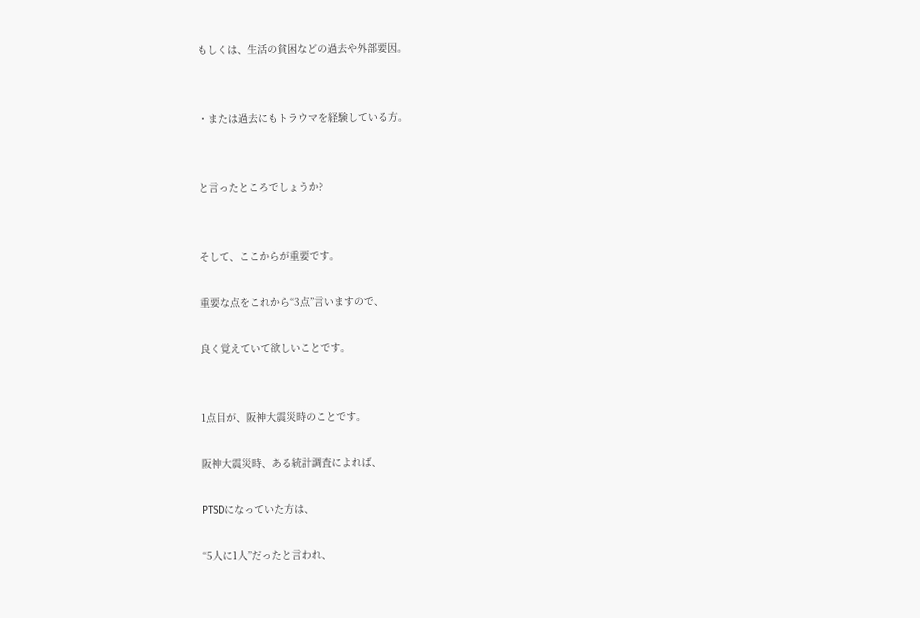もしくは、生活の貧困などの過去や外部要因。


・または過去にもトラウマを経験している方。


と言ったところでしょうか?


そして、ここからが重要です。

重要な点をこれから“3点”言いますので、

良く覚えていて欲しいことです。


1点目が、阪神大震災時のことです。

阪神大震災時、ある統計調査によれば、

PTSDになっていた方は、

“5人に1人”だったと言われ、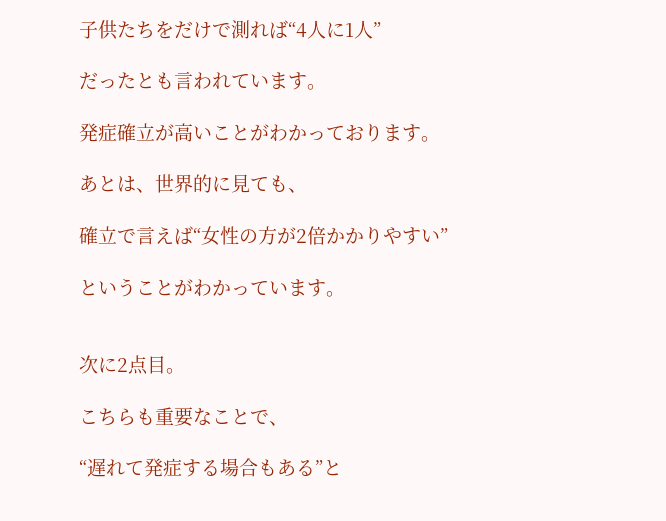子供たちをだけで測れば“4人に1人”

だったとも言われています。

発症確立が高いことがわかっております。

あとは、世界的に見ても、

確立で言えば“女性の方が2倍かかりやすい”

ということがわかっています。


次に2点目。

こちらも重要なことで、

“遅れて発症する場合もある”と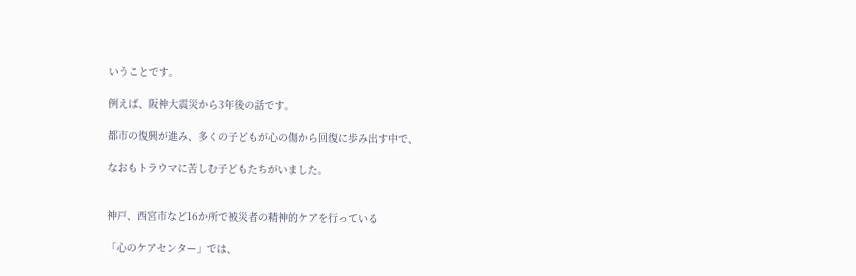いうことです。

例えば、阪神大震災から3年後の話です。

都市の復興が進み、多くの子どもが心の傷から回復に歩み出す中で、

なおもトラウマに苦しむ子どもたちがいました。


神戸、西宮市など16か所で被災者の精神的ケアを行っている

「心のケアセンター」では、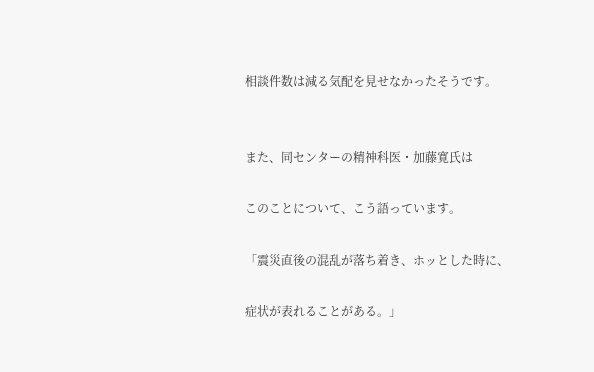相談件数は減る気配を見せなかったそうです。


また、同センターの精神科医・加藤寛氏は

このことについて、こう語っています。

「震災直後の混乱が落ち着き、ホッとした時に、

症状が表れることがある。」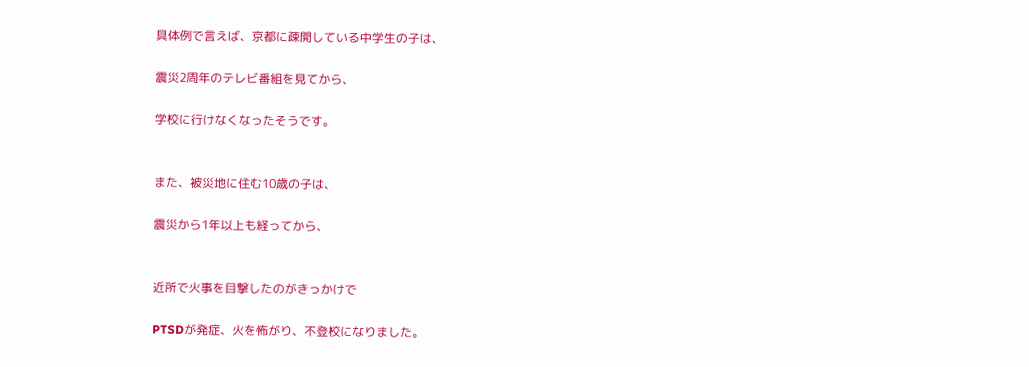具体例で言えば、京都に疎開している中学生の子は、

震災2周年のテレビ番組を見てから、

学校に行けなくなったそうです。


また、被災地に住む10歳の子は、

震災から1年以上も経ってから、


近所で火事を目撃したのがきっかけで

PTSDが発症、火を怖がり、不登校になりました。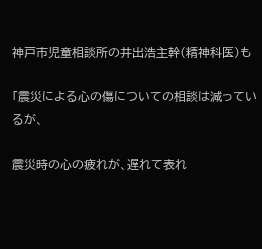神戸市児童相談所の井出浩主幹(精神科医)も

「震災による心の傷についての相談は減っているが、

震災時の心の疲れが、遅れて表れ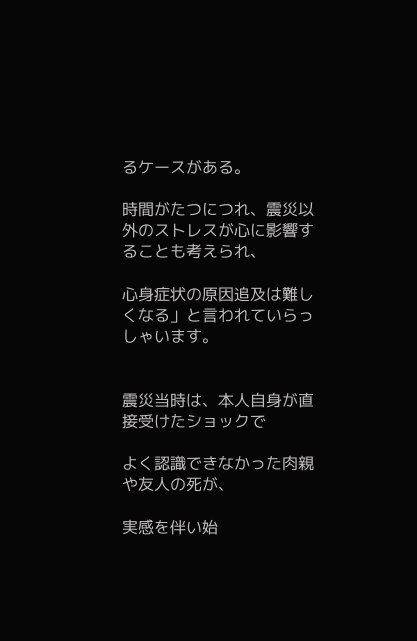るケースがある。

時間がたつにつれ、震災以外のストレスが心に影響することも考えられ、

心身症状の原因追及は難しくなる」と言われていらっしゃいます。


震災当時は、本人自身が直接受けたショックで

よく認識できなかった肉親や友人の死が、

実感を伴い始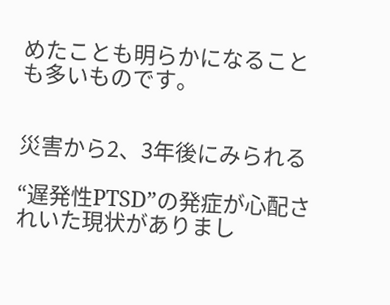めたことも明らかになることも多いものです。


災害から2、3年後にみられる

“遅発性PTSD”の発症が心配されいた現状がありまし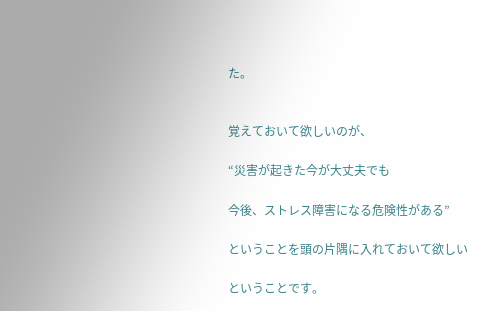た。


覚えておいて欲しいのが、

“災害が起きた今が大丈夫でも

今後、ストレス障害になる危険性がある”

ということを頭の片隅に入れておいて欲しい

ということです。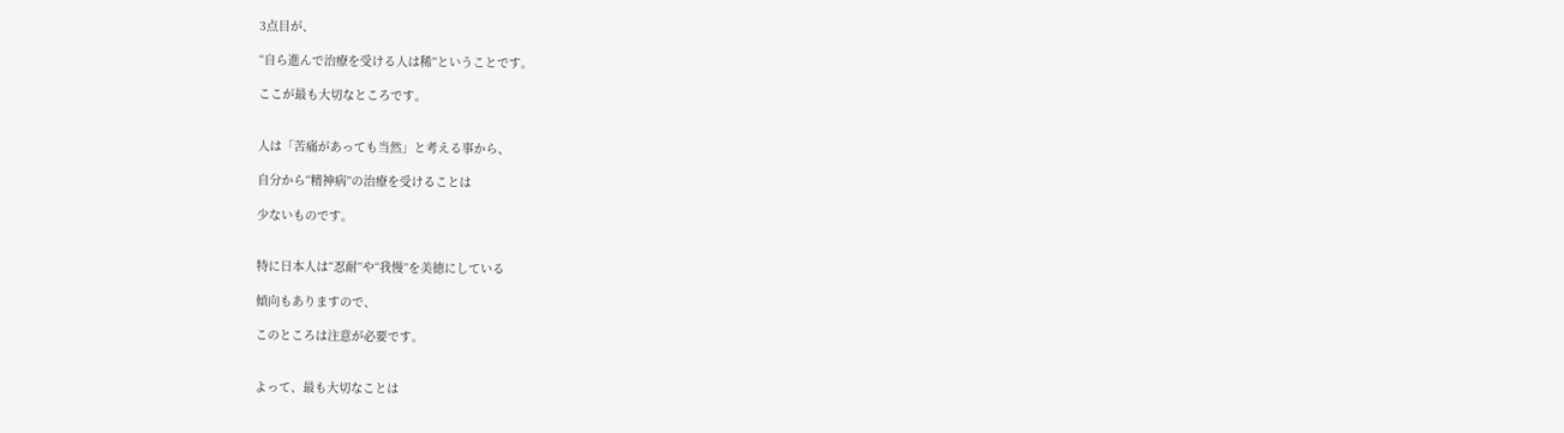3点目が、

“自ら進んで治療を受ける人は稀”ということです。

ここが最も大切なところです。


人は「苦痛があっても当然」と考える事から、

自分から“精神病”の治療を受けることは

少ないものです。


特に日本人は“忍耐”や“我慢”を美徳にしている

傾向もありますので、

このところは注意が必要です。


よって、最も大切なことは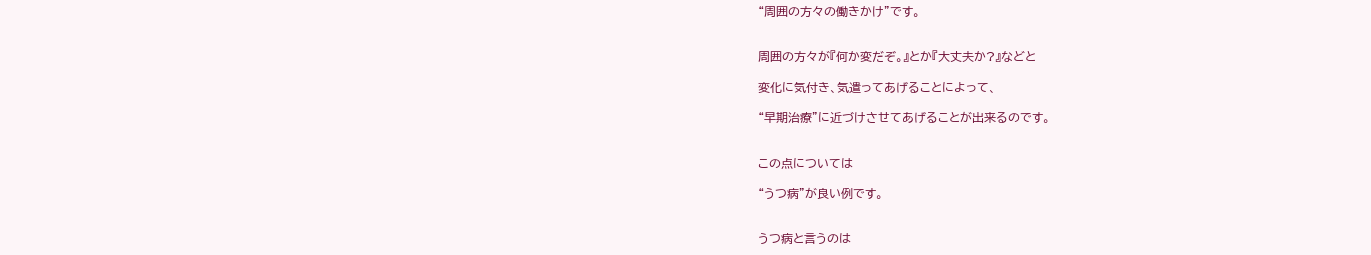“周囲の方々の働きかけ”です。


周囲の方々が『何か変だぞ。』とか『大丈夫か?』などと

変化に気付き、気遣ってあげることによって、

“早期治療”に近づけさせてあげることが出来るのです。


この点については

“うつ病”が良い例です。


うつ病と言うのは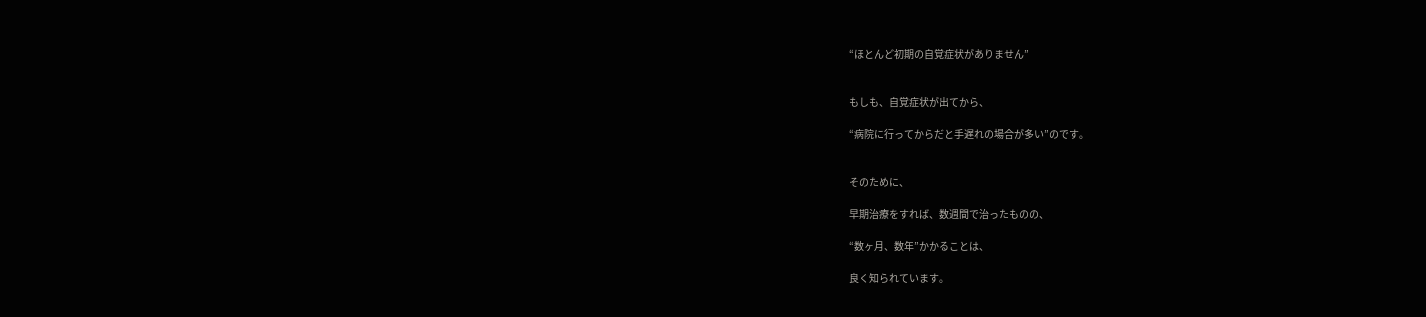“ほとんど初期の自覚症状がありません”


もしも、自覚症状が出てから、

“病院に行ってからだと手遅れの場合が多い”のです。


そのために、

早期治療をすれば、数週間で治ったものの、

“数ヶ月、数年”かかることは、

良く知られています。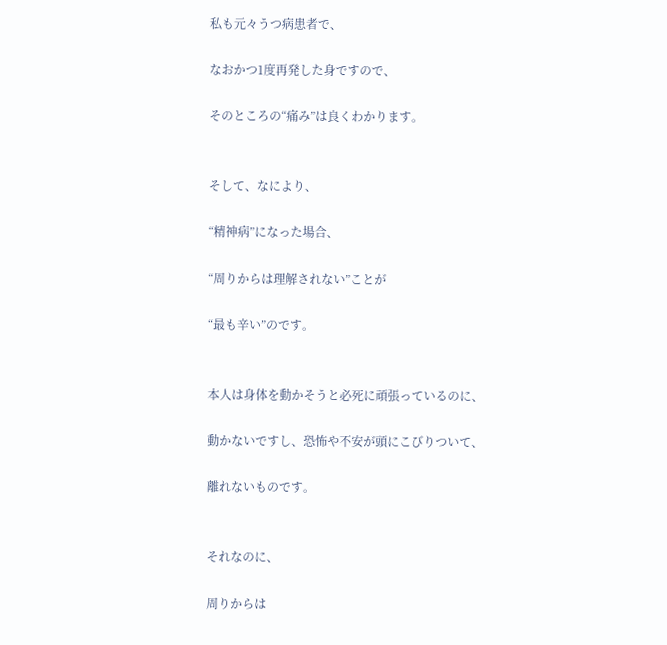私も元々うつ病患者で、

なおかつ1度再発した身ですので、

そのところの“痛み”は良くわかります。


そして、なにより、

“精神病”になった場合、

“周りからは理解されない”ことが

“最も辛い”のです。


本人は身体を動かそうと必死に頑張っているのに、

動かないですし、恐怖や不安が頭にこびりついて、

離れないものです。


それなのに、

周りからは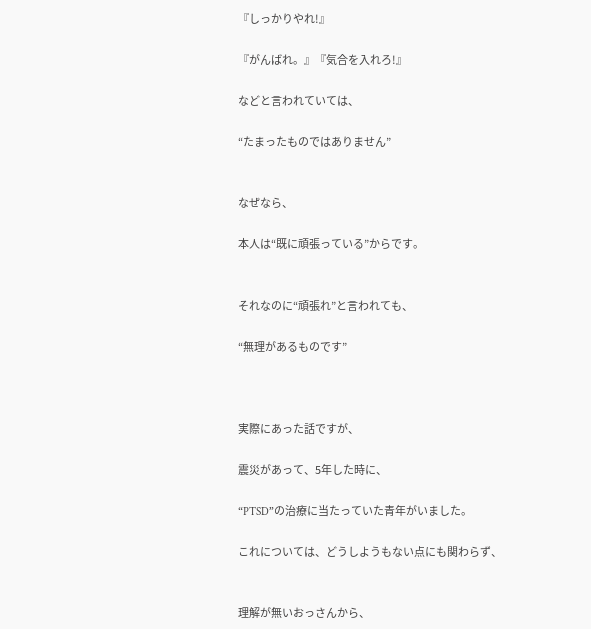『しっかりやれ!』

『がんばれ。』『気合を入れろ!』

などと言われていては、

“たまったものではありません”


なぜなら、

本人は“既に頑張っている”からです。


それなのに“頑張れ”と言われても、

“無理があるものです”



実際にあった話ですが、

震災があって、5年した時に、

“PTSD”の治療に当たっていた青年がいました。

これについては、どうしようもない点にも関わらず、


理解が無いおっさんから、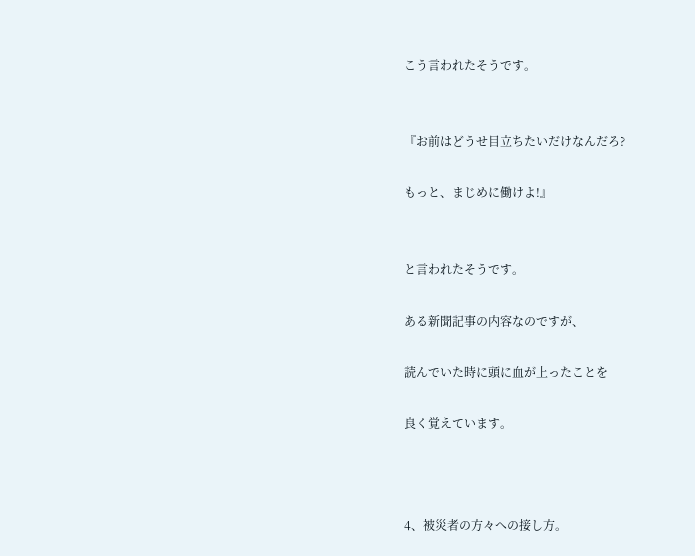こう言われたそうです。


『お前はどうせ目立ちたいだけなんだろ?

もっと、まじめに働けよ!』


と言われたそうです。

ある新聞記事の内容なのですが、

読んでいた時に頭に血が上ったことを

良く覚えています。



4、被災者の方々への接し方。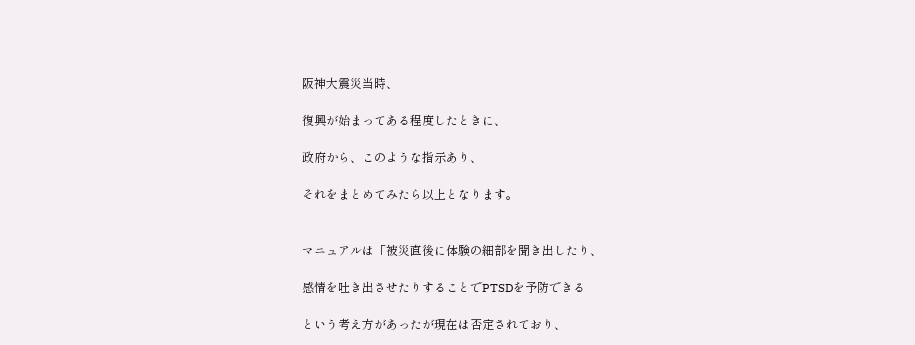阪神大震災当時、

復興が始まってある程度したときに、

政府から、このような指示あり、

それをまとめてみたら以上となります。


マニュアルは「被災直後に体験の細部を聞き出したり、

感情を吐き出させたりすることでPTSDを予防できる

という考え方があったが現在は否定されており、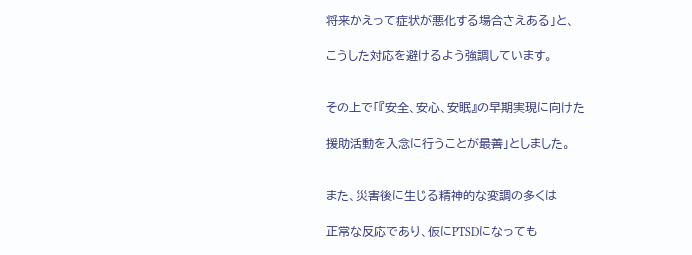将来かえって症状が悪化する場合さえある」と、

こうした対応を避けるよう強調しています。


その上で「『安全、安心、安眠』の早期実現に向けた

援助活動を入念に行うことが最善」としました。


また、災害後に生じる精神的な変調の多くは

正常な反応であり、仮にPTSDになっても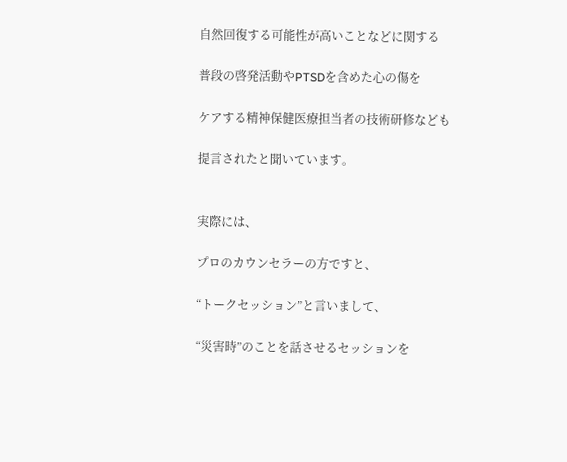自然回復する可能性が高いことなどに関する

普段の啓発活動やPTSDを含めた心の傷を

ケアする精神保健医療担当者の技術研修なども

提言されたと聞いています。


実際には、

プロのカウンセラーの方ですと、

“トークセッション”と言いまして、

“災害時”のことを話させるセッションを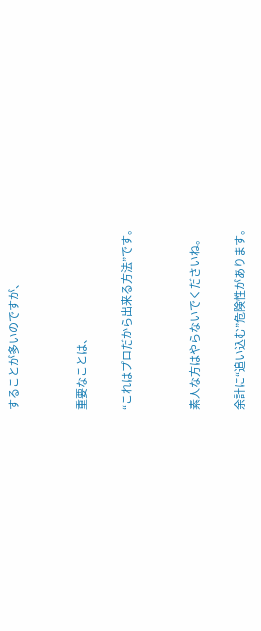することが多いのですが、


重要なことは、

“これはプロだから出来る方法”です。


素人な方はやらないでくださいね。

余計に“追い込む”危険性があります。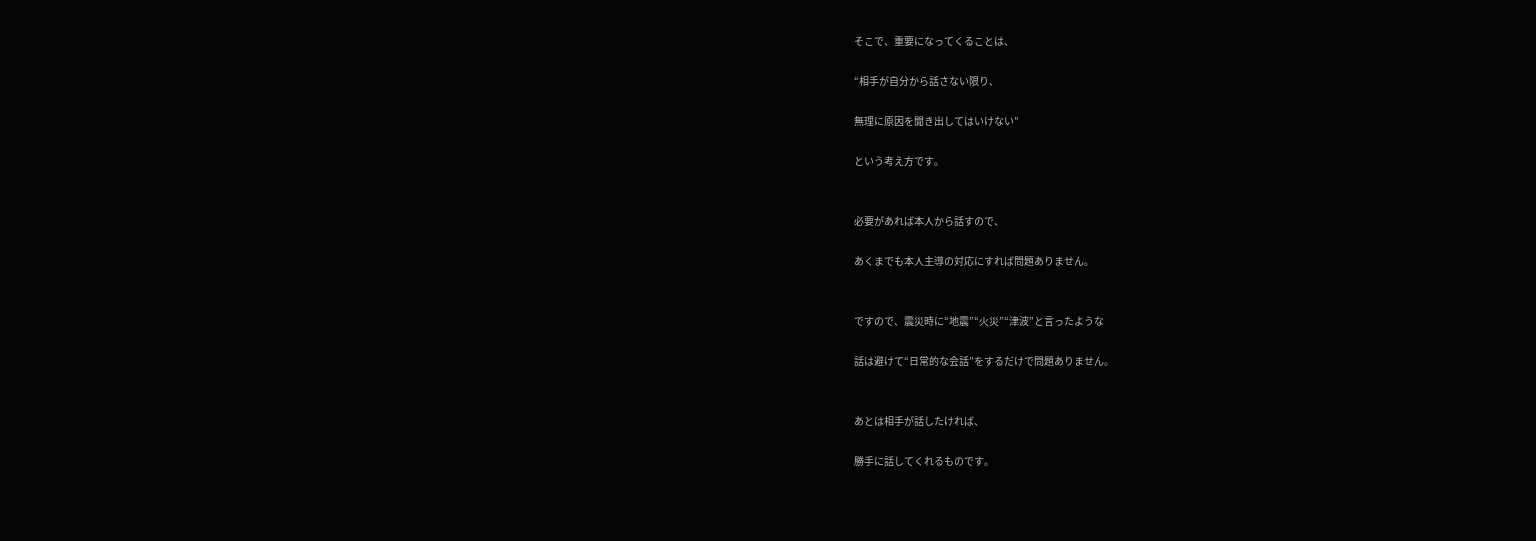そこで、重要になってくることは、

“相手が自分から話さない限り、

無理に原因を聞き出してはいけない”

という考え方です。


必要があれば本人から話すので、

あくまでも本人主導の対応にすれば問題ありません。


ですので、震災時に“地震”“火災”“津波”と言ったような

話は避けて“日常的な会話”をするだけで問題ありません。


あとは相手が話したければ、

勝手に話してくれるものです。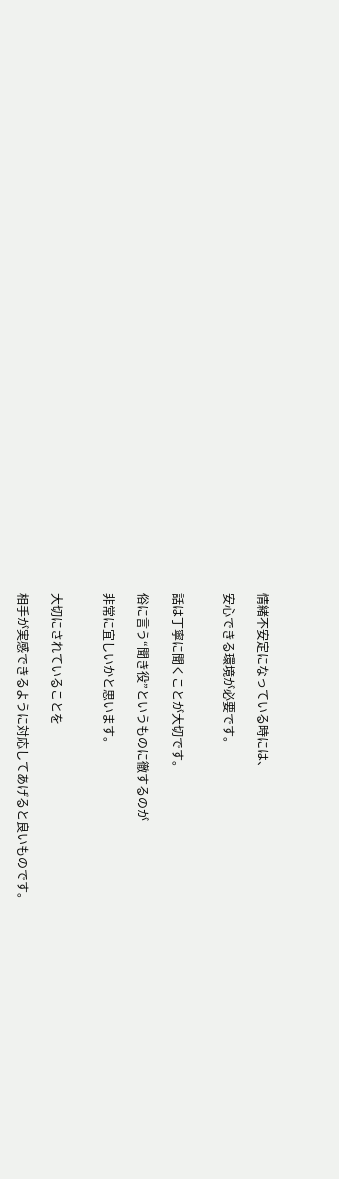情緒不安定になっている時には、

安心できる環境が必要です。


話は丁寧に聞くことが大切です。

俗に言う“聞き役”というものに徹するのが

非常に宜しいかと思います。


大切にされていることを

相手が実感できるように対応してあげると良いものです。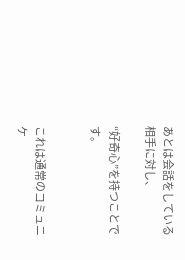あとは会話をしている相手に対し、

“好奇心”を持つことです。


これは通常のコミュニケ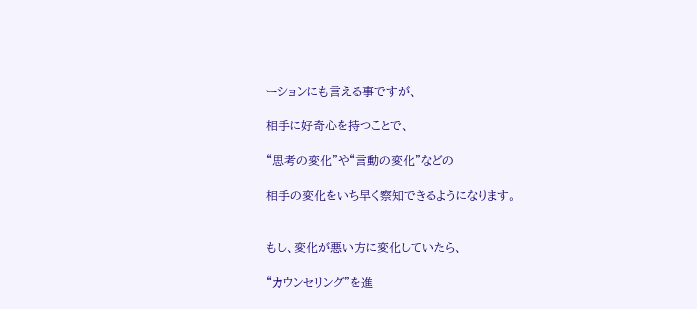ーションにも言える事ですが、

相手に好奇心を持つことで、

“思考の変化”や“言動の変化”などの

相手の変化をいち早く察知できるようになります。


もし、変化が悪い方に変化していたら、

“カウンセリング”を進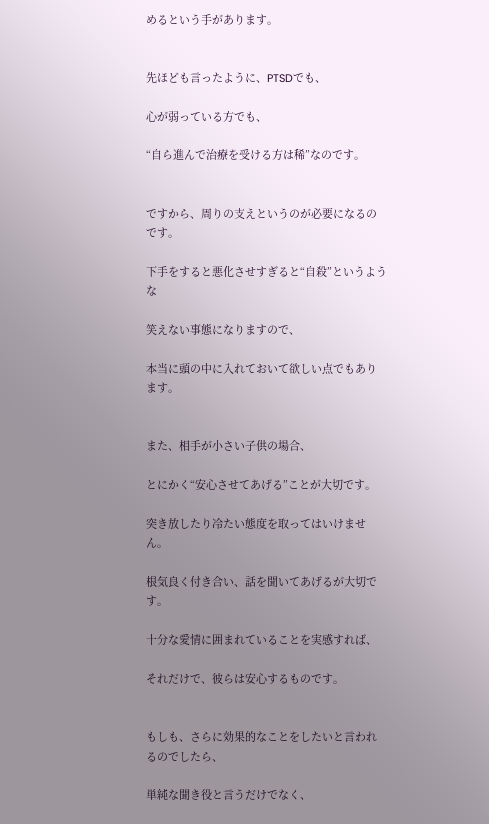めるという手があります。


先ほども言ったように、PTSDでも、

心が弱っている方でも、

“自ら進んで治療を受ける方は稀”なのです。


ですから、周りの支えというのが必要になるのです。

下手をすると悪化させすぎると“自殺”というような

笑えない事態になりますので、

本当に頭の中に入れておいて欲しい点でもあります。


また、相手が小さい子供の場合、

とにかく“安心させてあげる”ことが大切です。

突き放したり冷たい態度を取ってはいけません。

根気良く付き合い、話を聞いてあげるが大切です。

十分な愛情に囲まれていることを実感すれば、

それだけで、彼らは安心するものです。


もしも、さらに効果的なことをしたいと言われるのでしたら、

単純な聞き役と言うだけでなく、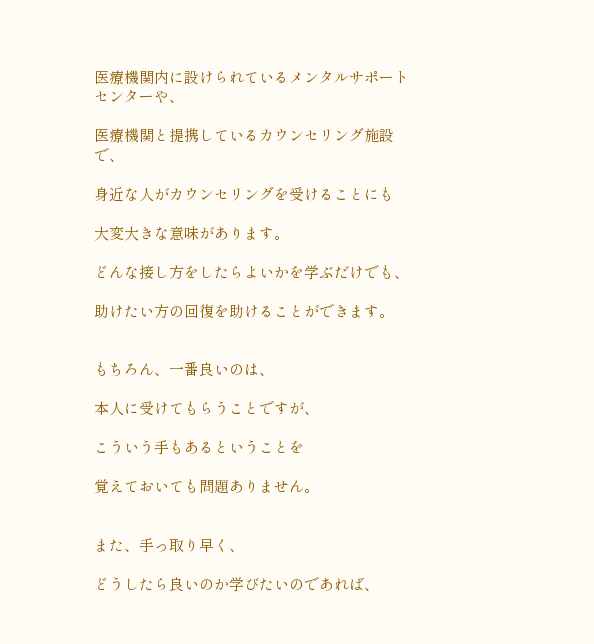医療機関内に設けられているメンタルサポートセンターや、

医療機関と提携しているカウンセリング施設で、

身近な人がカウンセリングを受けることにも

大変大きな意味があります。

どんな接し方をしたらよいかを学ぶだけでも、

助けたい方の回復を助けることができます。


もちろん、一番良いのは、

本人に受けてもらうことですが、

こういう手もあるということを

覚えておいても問題ありません。


また、手っ取り早く、

どうしたら良いのか学びたいのであれば、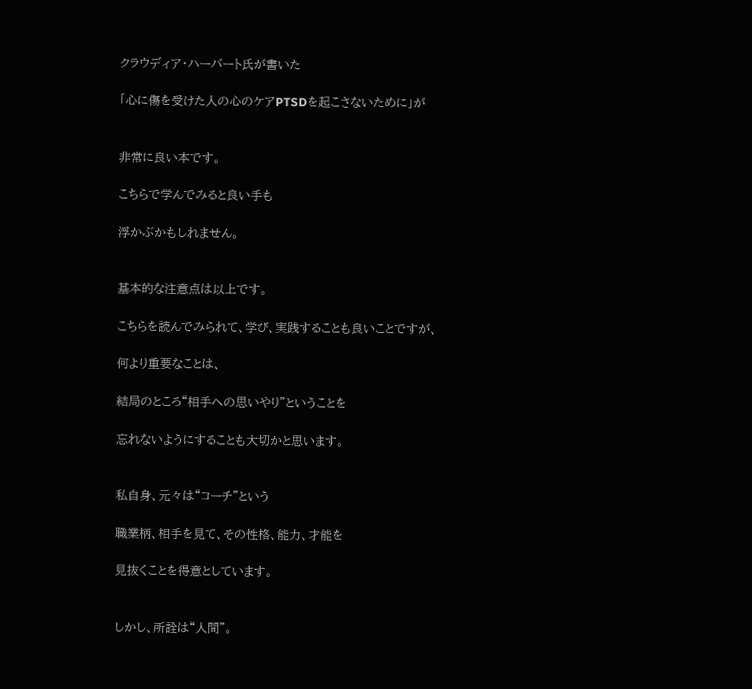クラウディア・ハーバート氏が書いた

「心に傷を受けた人の心のケアPTSDを起こさないために」が


非常に良い本です。

こちらで学んでみると良い手も

浮かぶかもしれません。


基本的な注意点は以上です。

こちらを読んでみられて、学び、実践することも良いことですが、

何より重要なことは、

結局のところ“相手への思いやり”ということを

忘れないようにすることも大切かと思います。


私自身、元々は“コーチ”という

職業柄、相手を見て、その性格、能力、才能を

見抜くことを得意としています。


しかし、所詮は“人間”。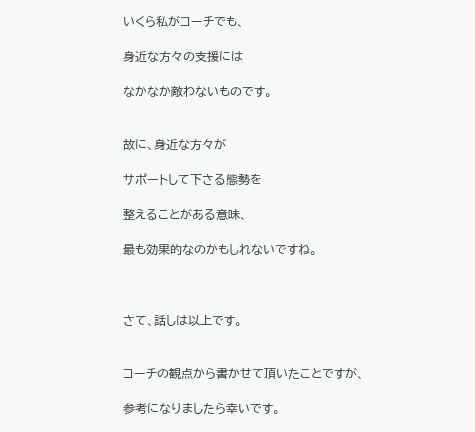いくら私がコーチでも、

身近な方々の支援には

なかなか敵わないものです。


故に、身近な方々が

サポートして下さる態勢を

整えることがある意味、

最も効果的なのかもしれないですね。



さて、話しは以上です。


コーチの観点から書かせて頂いたことですが、

参考になりましたら幸いです。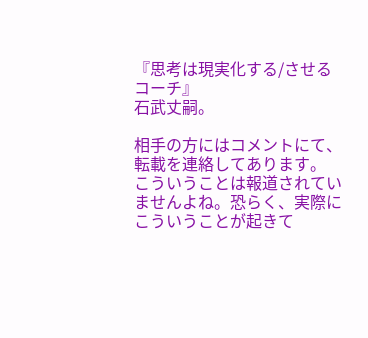『思考は現実化する/させるコーチ』
石武丈嗣。

相手の方にはコメントにて、転載を連絡してあります。
こういうことは報道されていませんよね。恐らく、実際にこういうことが起きて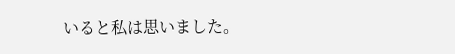いると私は思いました。